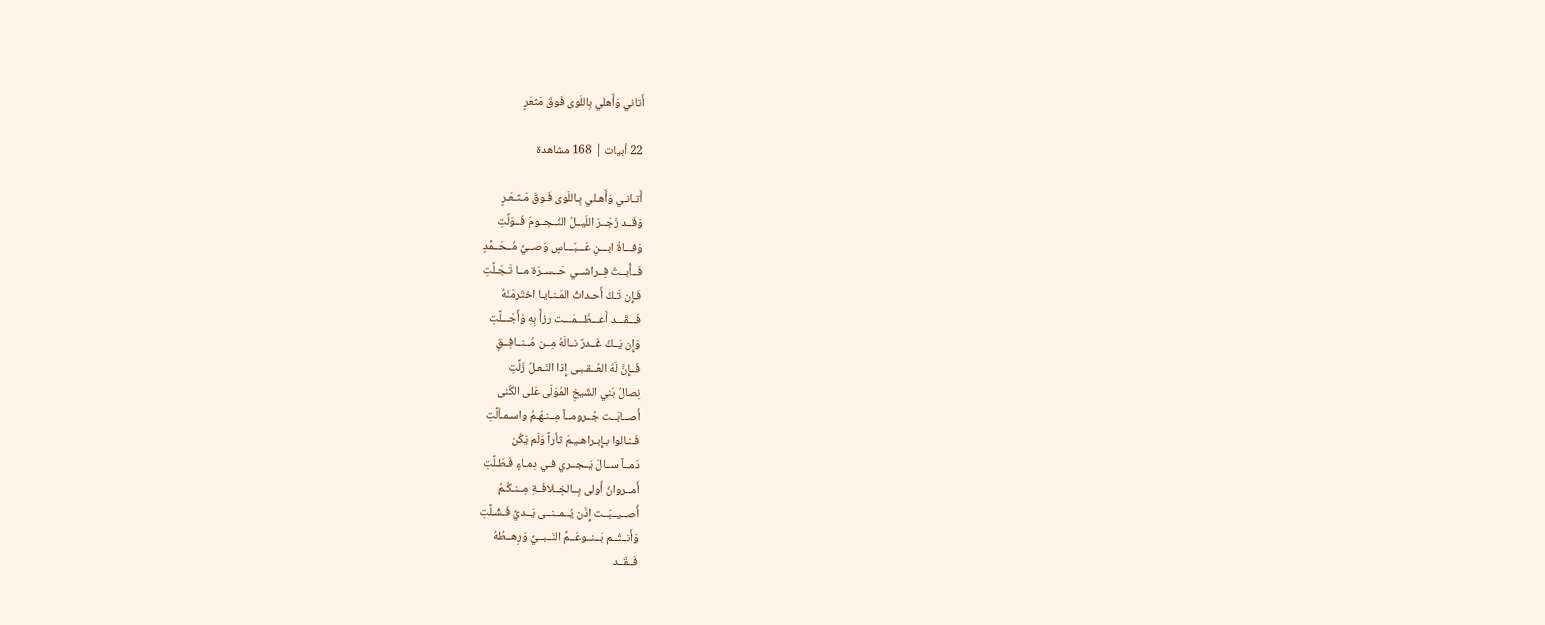أَتاني وَأَهلي بِاللَوى فَوقَ مَثعَرٍ

22 أبيات | 168 مشاهدة

أَتـانـي وَأَهـلي بِـاللَوى فَـوقَ مَـثـعَـرٍ
وَقَــد زَجَــرَ اللَيــلُ النُــجــومَ فَــوَلَّتِ
وَفـــاةُ ابـــنِ عَـــبّـــاسٍ وَصــيِّ مُــحَــمَّدٍ
فَــأُبــتُ فِــراشــي حَــســرَة مــا تَـجَـلَّتِ
فَـإِن تَـكُ أَحـداثُ المَـنـايـا اختَرمَنَهُ
فَـــقَـــد أَعـــظَـــمَـــت رزأً بِهِ وَأَجَـــلَّتِ
وَإِن يَــكُ غَــدرٌ نــالَهُ مِــن مُــنــافِــقٍ
فَــإِنَّ لَهُ العُــقـبـى إِذا النَـعـلُ زَلَّتِ
نِصالُ بَني الشَيخِ المُوَلّى عَلى الكُنى
أَصــابَــت جُــرومــاً مِــنـهُـمُ واسـمـألَّتِ
فَـنـالوا بـإِبـراهـيـمَ ثأراً وَلَم يَكُن
دَمــاً ســالَ يَــجــري فـي دِمـاءٍ فَـطَـلَّتِ
أَمــروانُ أَولى بِــالخِــلافَــةِ مِــنـكُـمُ
أُصــيــبَــت إِذَن يُــمــنــى يَــديَّ فَـشُـلَّتِ
وَأَنــتُــم بَــنــوعَــمِّ النَــبــيِّ وَرِهــطُهُ
فَــقَــد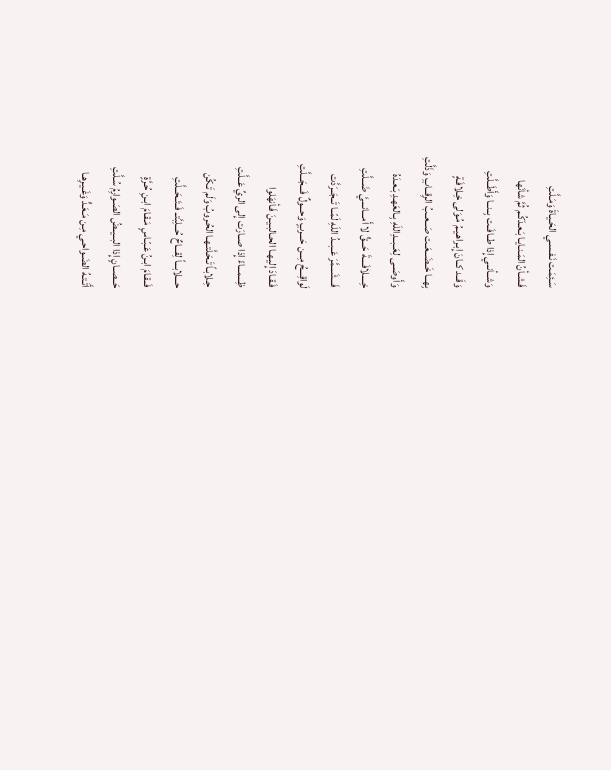سَـئِمَـت نَـفـسـي الحَـيـاةَ وَمَـلَّتِ
فَـشـأنُ المَـنـايـا بَـعـدَكُـم ثُمَّ شأنَها
وَشــأنــي إِذا طــافَــت بِــنــا وَأَطَــلَّتِ
وَقَــد كــانَ إِبـراهـيـمُ مُـوَلى خِـلافَـةٍ
بِهــا خَــضَــعَــت صَــعــبُ الرِقــابِ وَذَلَّتِ
وَأَوصَــى لِعَــبــدِاللَهِ بِـالعَهـدِ بَـعـدَهُ
خِــــلافَــــةَ حَـــقٍّ لا أَمـــانـــيَّ ضَـــلَّتِ
فَـــشَـــمَّرَ عَــبــدُ اللَهِ لَمّــا تَــجَــرَدَّت
لَواقِـــحُ مِـــن حَـــربٍ وَحـــولٌ فَـــجَـــلَّتِ
فَـقـادَ إِليـهـا الحـالبـيـنَ فَـأنهَلوا
ظِـــمـــاءً إِذا صــارَت إِلى الريِّ عَــلَّتِ
حِـلابـاً تَـحَـلَّتـهـا الحُـروبُ وَلَم تَـكُن
حـــلابـــاً لِقـــاحٌ حُـــلِبَّتــ فَــتَــحَــلَّتِ
فَــقـامَ ابـنُ عَـبّـاسٍ مَـقـامَ ابـنِ حُـرَّةٍ
حَــصــانٍ إِذا البــيــضُ الصَـوارِمُ سُـلَّتِ
أَتَـتـهُ الضَـواحـي مِـن مَـعَـدٍّ وَغَـيـرِهـا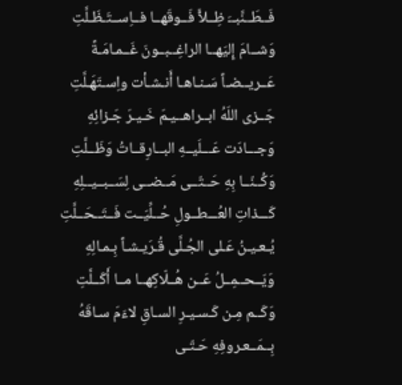فَــطَــنَّبــَ ظِــلاًّ فَــوقَهــا فــاِســتَـظَـلَّتِ
وَشــامَ إِليَهــا الراغِــبــونَ غَــمـامَـةً
عَــريــضـاً سَـنـاهـا أَنـشـأت واِسـتَهَـلَّتِ
جَــزى اللَهُ ابــراهــيـمَ خَـيـرَ جَـزائِهِ
وَجـــادَت عَـــلَيــهِ البــارِقــاتُ وَظَــلَّتِ
وَكُــنّــا بِهِ حَــتّــى مَــضــى لِسَــبــيــلِهِ
كَـــذاتِ العُـــطــولِ حُــلِّيَــت فَــتَــحَــلَّتِ
يُـعـيـنُ عَـلى الجُـلَّى قُـرَيـشـاً بِـمـالِهِ
وَيَــحــمِــلُ عَــن هُــلّاكِهــا مــا أَكَــلَّتِ
وَكَــم مِـن كَـسـيـرِ السـاقِ لاءَمَ سـاقَهُ
بِــمَــعـروفِهِ حَـتّـى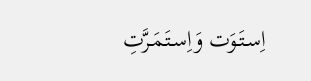اِسـتَـوَت وَاِسـتَـمَـرَّتِ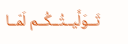تَــوَلَّيــتُــكُــم لَمّــا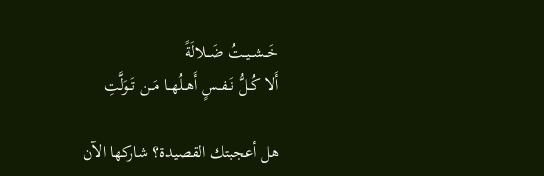خَــشــيــتُ ضَــلالَةً
أَلا كُــلُّ نَــفــسٍ أَهــلُهــا مَــن تَــوَلَّتِ

هل أعجبتك القصيدة؟ شاركها الآن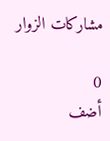مشاركات الزوار

0
أضف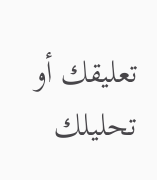تعليقك أو تحليلك